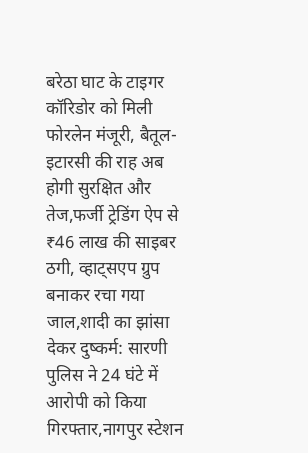बरेठा घाट के टाइगर कॉरिडोर को मिली फोरलेन मंजूरी, बैतूल-इटारसी की राह अब होगी सुरक्षित और तेज,फर्जी ट्रेडिंग ऐप से ₹46 लाख की साइबर ठगी, व्हाट्सएप ग्रुप बनाकर रचा गया जाल,शादी का झांसा देकर दुष्कर्म: सारणी पुलिस ने 24 घंटे में आरोपी को किया गिरफ्तार,नागपुर स्टेशन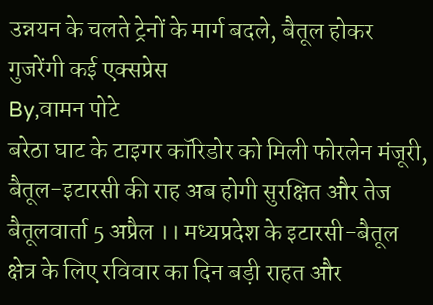उन्नयन के चलते ट्रेनों के मार्ग बदले, बैतूल होकर गुजरेंगी कई एक्सप्रेस
By,वामन पोटे
बरेठा घाट के टाइगर कॉरिडोर को मिली फोरलेन मंजूरी, बैतूल-इटारसी की राह अब होगी सुरक्षित और तेज
बैतूलवार्ता 5 अप्रैल ।। मध्यप्रदेश के इटारसी-बैतूल क्षेत्र के लिए रविवार का दिन बड़ी राहत और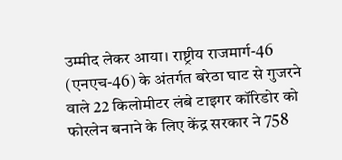उम्मीद लेकर आया। राष्ट्रीय राजमार्ग-46 (एनएच-46) के अंतर्गत बरेठा घाट से गुजरने वाले 22 किलोमीटर लंबे टाइगर कॉरिडोर को फोरलेन बनाने के लिए केंद्र सरकार ने 758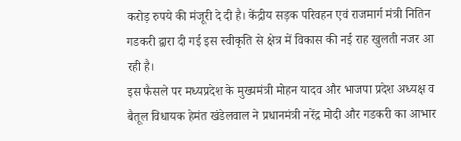करोड़ रुपये की मंजूरी दे दी है। केंद्रीय सड़क परिवहन एवं राजमार्ग मंत्री नितिन गडकरी द्वारा दी गई इस स्वीकृति से क्षेत्र में विकास की नई राह खुलती नजर आ रही है।
इस फैसले पर मध्यप्रदेश के मुख्यमंत्री मोहन यादव और भाजपा प्रदेश अध्यक्ष व बैतूल विधायक हेमंत खंडेलवाल ने प्रधानमंत्री नरेंद्र मोदी और गडकरी का आभार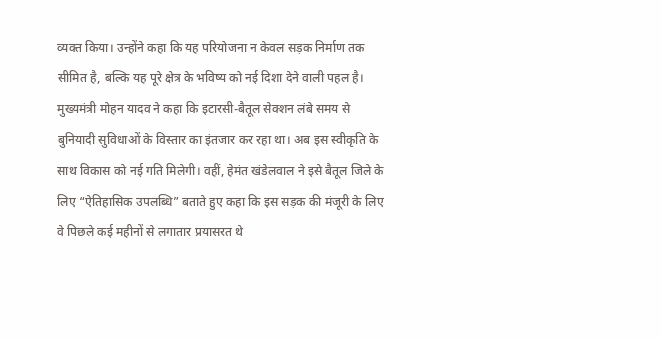व्यक्त किया। उन्होंने कहा कि यह परियोजना न केवल सड़क निर्माण तक सीमित है, बल्कि यह पूरे क्षेत्र के भविष्य को नई दिशा देने वाली पहल है।
मुख्यमंत्री मोहन यादव ने कहा कि इटारसी-बैतूल सेक्शन लंबे समय से बुनियादी सुविधाओं के विस्तार का इंतजार कर रहा था। अब इस स्वीकृति के साथ विकास को नई गति मिलेगी। वहीं, हेमंत खंडेलवाल ने इसे बैतूल जिले के लिए “ऐतिहासिक उपलब्धि” बताते हुए कहा कि इस सड़क की मंजूरी के लिए वे पिछले कई महीनों से लगातार प्रयासरत थे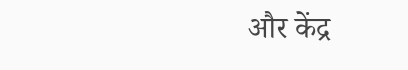और केंद्र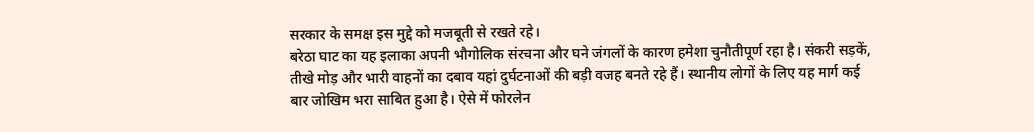सरकार के समक्ष इस मुद्दे को मजबूती से रखते रहे।
बरेठा घाट का यह इलाका अपनी भौगोलिक संरचना और घने जंगलों के कारण हमेशा चुनौतीपूर्ण रहा है। संकरी सड़कें, तीखे मोड़ और भारी वाहनों का दबाव यहां दुर्घटनाओं की बड़ी वजह बनते रहे हैं। स्थानीय लोगों के लिए यह मार्ग कई बार जोखिम भरा साबित हुआ है। ऐसे में फोरलेन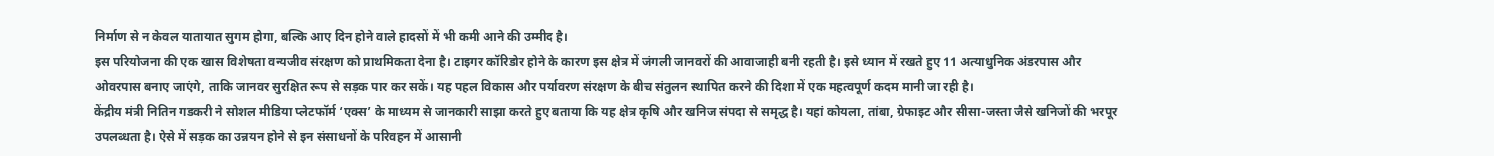निर्माण से न केवल यातायात सुगम होगा, बल्कि आए दिन होने वाले हादसों में भी कमी आने की उम्मीद है।
इस परियोजना की एक खास विशेषता वन्यजीव संरक्षण को प्राथमिकता देना है। टाइगर कॉरिडोर होने के कारण इस क्षेत्र में जंगली जानवरों की आवाजाही बनी रहती है। इसे ध्यान में रखते हुए 11 अत्याधुनिक अंडरपास और ओवरपास बनाए जाएंगे, ताकि जानवर सुरक्षित रूप से सड़क पार कर सकें। यह पहल विकास और पर्यावरण संरक्षण के बीच संतुलन स्थापित करने की दिशा में एक महत्वपूर्ण कदम मानी जा रही है।
केंद्रीय मंत्री नितिन गडकरी ने सोशल मीडिया प्लेटफॉर्म ‘एक्स’ के माध्यम से जानकारी साझा करते हुए बताया कि यह क्षेत्र कृषि और खनिज संपदा से समृद्ध है। यहां कोयला, तांबा, ग्रेफाइट और सीसा-जस्ता जैसे खनिजों की भरपूर उपलब्धता है। ऐसे में सड़क का उन्नयन होने से इन संसाधनों के परिवहन में आसानी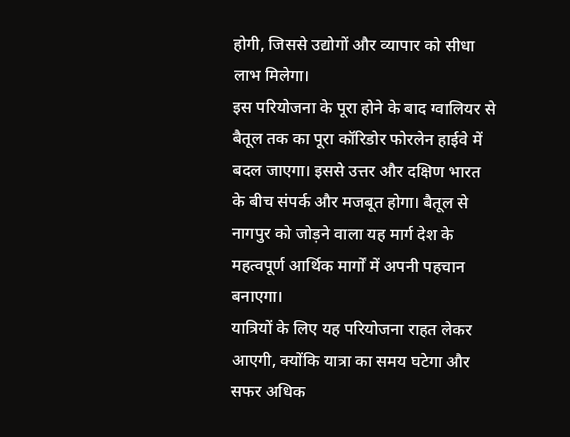होगी, जिससे उद्योगों और व्यापार को सीधा लाभ मिलेगा।
इस परियोजना के पूरा होने के बाद ग्वालियर से बैतूल तक का पूरा कॉरिडोर फोरलेन हाईवे में बदल जाएगा। इससे उत्तर और दक्षिण भारत के बीच संपर्क और मजबूत होगा। बैतूल से नागपुर को जोड़ने वाला यह मार्ग देश के महत्वपूर्ण आर्थिक मार्गों में अपनी पहचान बनाएगा।
यात्रियों के लिए यह परियोजना राहत लेकर आएगी, क्योंकि यात्रा का समय घटेगा और सफर अधिक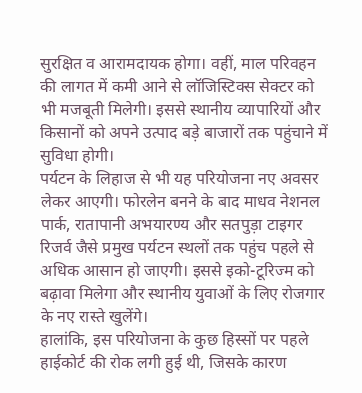सुरक्षित व आरामदायक होगा। वहीं, माल परिवहन की लागत में कमी आने से लॉजिस्टिक्स सेक्टर को भी मजबूती मिलेगी। इससे स्थानीय व्यापारियों और किसानों को अपने उत्पाद बड़े बाजारों तक पहुंचाने में सुविधा होगी।
पर्यटन के लिहाज से भी यह परियोजना नए अवसर लेकर आएगी। फोरलेन बनने के बाद माधव नेशनल पार्क, रातापानी अभयारण्य और सतपुड़ा टाइगर रिजर्व जैसे प्रमुख पर्यटन स्थलों तक पहुंच पहले से अधिक आसान हो जाएगी। इससे इको-टूरिज्म को बढ़ावा मिलेगा और स्थानीय युवाओं के लिए रोजगार के नए रास्ते खुलेंगे।
हालांकि, इस परियोजना के कुछ हिस्सों पर पहले हाईकोर्ट की रोक लगी हुई थी, जिसके कारण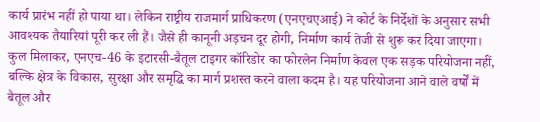कार्य प्रारंभ नहीं हो पाया था। लेकिन राष्ट्रीय राजमार्ग प्राधिकरण (एनएचएआई) ने कोर्ट के निर्देशों के अनुसार सभी आवश्यक तैयारियां पूरी कर ली हैं। जैसे ही कानूनी अड़चन दूर होगी, निर्माण कार्य तेजी से शुरू कर दिया जाएगा।
कुल मिलाकर, एनएच-46 के इटारसी-बैतूल टाइगर कॉरिडोर का फोरलेन निर्माण केवल एक सड़क परियोजना नहीं, बल्कि क्षेत्र के विकास, सुरक्षा और समृद्धि का मार्ग प्रशस्त करने वाला कदम है। यह परियोजना आने वाले वर्षों में बैतूल और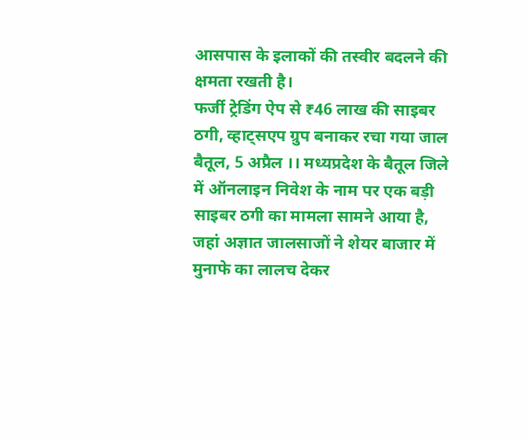आसपास के इलाकों की तस्वीर बदलने की क्षमता रखती है।
फर्जी ट्रेडिंग ऐप से ₹46 लाख की साइबर ठगी, व्हाट्सएप ग्रुप बनाकर रचा गया जाल
बैतूल, 5 अप्रैल ।। मध्यप्रदेश के बैतूल जिले में ऑनलाइन निवेश के नाम पर एक बड़ी साइबर ठगी का मामला सामने आया है, जहां अज्ञात जालसाजों ने शेयर बाजार में मुनाफे का लालच देकर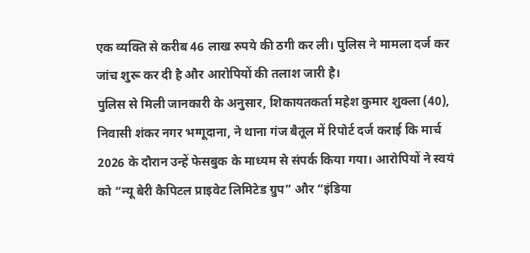एक व्यक्ति से करीब 46 लाख रुपये की ठगी कर ली। पुलिस ने मामला दर्ज कर जांच शुरू कर दी है और आरोपियों की तलाश जारी है।
पुलिस से मिली जानकारी के अनुसार, शिकायतकर्ता महेश कुमार शुक्ला (40), निवासी शंकर नगर भग्गूदाना, ने थाना गंज बैतूल में रिपोर्ट दर्ज कराई कि मार्च 2026 के दौरान उन्हें फेसबुक के माध्यम से संपर्क किया गया। आरोपियों ने स्वयं को “न्यू बेरी कैपिटल प्राइवेट लिमिटेड ग्रुप” और “इंडिया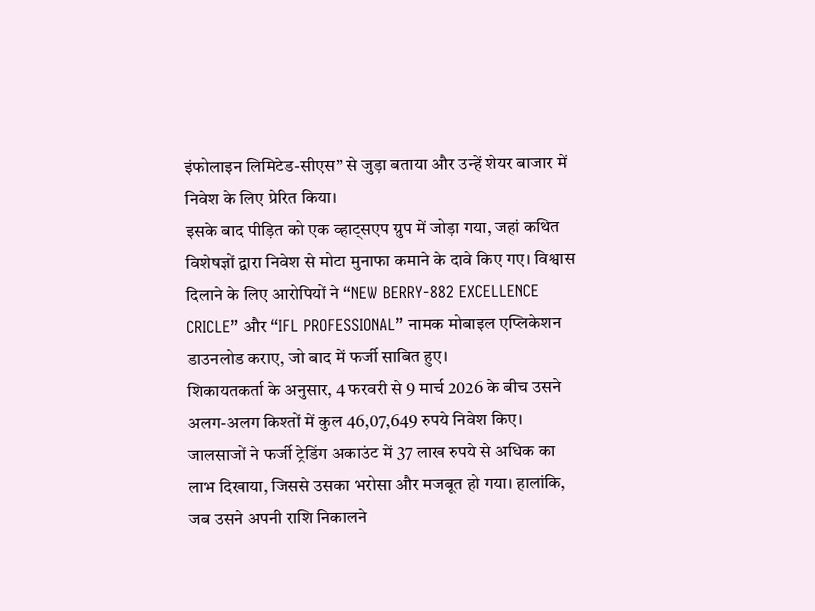इंफोलाइन लिमिटेड-सीएस” से जुड़ा बताया और उन्हें शेयर बाजार में निवेश के लिए प्रेरित किया।
इसके बाद पीड़ित को एक व्हाट्सएप ग्रुप में जोड़ा गया, जहां कथित विशेषज्ञों द्वारा निवेश से मोटा मुनाफा कमाने के दावे किए गए। विश्वास दिलाने के लिए आरोपियों ने “NEW BERRY-882 EXCELLENCE CRICLE” और “IFL PROFESSIONAL” नामक मोबाइल एप्लिकेशन डाउनलोड कराए, जो बाद में फर्जी साबित हुए।
शिकायतकर्ता के अनुसार, 4 फरवरी से 9 मार्च 2026 के बीच उसने अलग-अलग किश्तों में कुल 46,07,649 रुपये निवेश किए। जालसाजों ने फर्जी ट्रेडिंग अकाउंट में 37 लाख रुपये से अधिक का लाभ दिखाया, जिससे उसका भरोसा और मजबूत हो गया। हालांकि, जब उसने अपनी राशि निकालने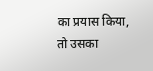का प्रयास किया, तो उसका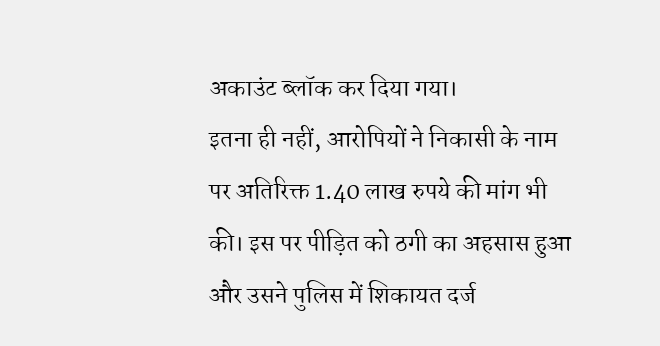अकाउंट ब्लॉक कर दिया गया।
इतना ही नहीं, आरोपियों ने निकासी के नाम पर अतिरिक्त 1.40 लाख रुपये की मांग भी की। इस पर पीड़ित को ठगी का अहसास हुआ और उसने पुलिस में शिकायत दर्ज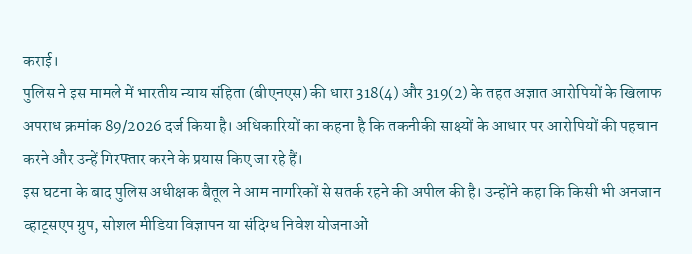कराई।
पुलिस ने इस मामले में भारतीय न्याय संहिता (बीएनएस) की धारा 318(4) और 319(2) के तहत अज्ञात आरोपियों के खिलाफ अपराध क्रमांक 89/2026 दर्ज किया है। अधिकारियों का कहना है कि तकनीकी साक्ष्यों के आधार पर आरोपियों की पहचान करने और उन्हें गिरफ्तार करने के प्रयास किए जा रहे हैं।
इस घटना के बाद पुलिस अधीक्षक बैतूल ने आम नागरिकों से सतर्क रहने की अपील की है। उन्होंने कहा कि किसी भी अनजान व्हाट्सएप ग्रुप, सोशल मीडिया विज्ञापन या संदिग्ध निवेश योजनाओं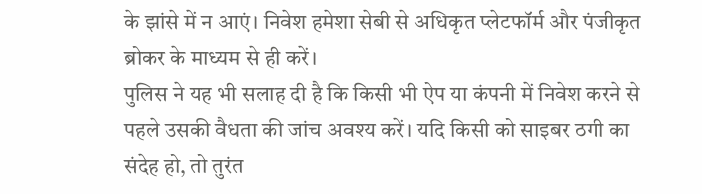के झांसे में न आएं। निवेश हमेशा सेबी से अधिकृत प्लेटफॉर्म और पंजीकृत ब्रोकर के माध्यम से ही करें।
पुलिस ने यह भी सलाह दी है कि किसी भी ऐप या कंपनी में निवेश करने से पहले उसकी वैधता की जांच अवश्य करें। यदि किसी को साइबर ठगी का संदेह हो, तो तुरंत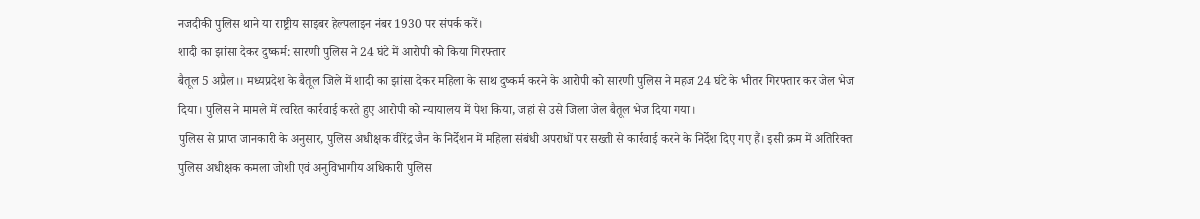नजदीकी पुलिस थाने या राष्ट्रीय साइबर हेल्पलाइन नंबर 1930 पर संपर्क करें।
शादी का झांसा देकर दुष्कर्म: सारणी पुलिस ने 24 घंटे में आरोपी को किया गिरफ्तार
बैतूल 5 अप्रैल।। मध्यप्रदेश के बैतूल जिले में शादी का झांसा देकर महिला के साथ दुष्कर्म करने के आरोपी को सारणी पुलिस ने महज 24 घंटे के भीतर गिरफ्तार कर जेल भेज दिया। पुलिस ने मामले में त्वरित कार्रवाई करते हुए आरोपी को न्यायालय में पेश किया, जहां से उसे जिला जेल बैतूल भेज दिया गया।
पुलिस से प्राप्त जानकारी के अनुसार, पुलिस अधीक्षक वीरेंद्र जैन के निर्देशन में महिला संबंधी अपराधों पर सख्ती से कार्रवाई करने के निर्देश दिए गए हैं। इसी क्रम में अतिरिक्त पुलिस अधीक्षक कमला जोशी एवं अनुविभागीय अधिकारी पुलिस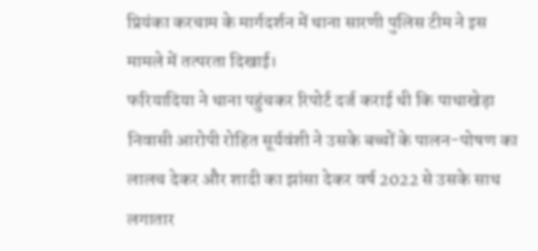प्रियंका करचाम के मार्गदर्शन में थाना सारणी पुलिस टीम ने इस मामले में तत्परता दिखाई।
फरियादिया ने थाना पहुंचकर रिपोर्ट दर्ज कराई थी कि पाथाखेड़ा निवासी आरोपी रोहित सूर्यवंशी ने उसके बच्चों के पालन-पोषण का लालच देकर और शादी का झांसा देकर वर्ष 2022 से उसके साथ लगातार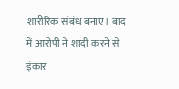शारीरिक संबंध बनाए। बाद में आरोपी ने शादी करने से इंकार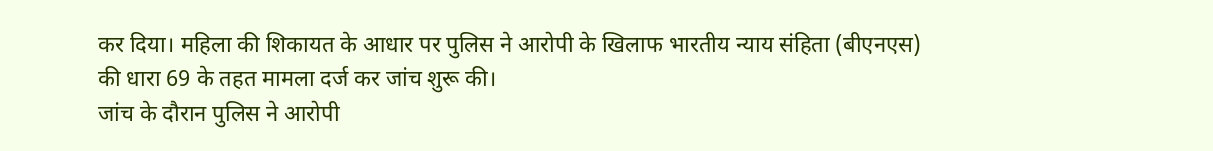कर दिया। महिला की शिकायत के आधार पर पुलिस ने आरोपी के खिलाफ भारतीय न्याय संहिता (बीएनएस) की धारा 69 के तहत मामला दर्ज कर जांच शुरू की।
जांच के दौरान पुलिस ने आरोपी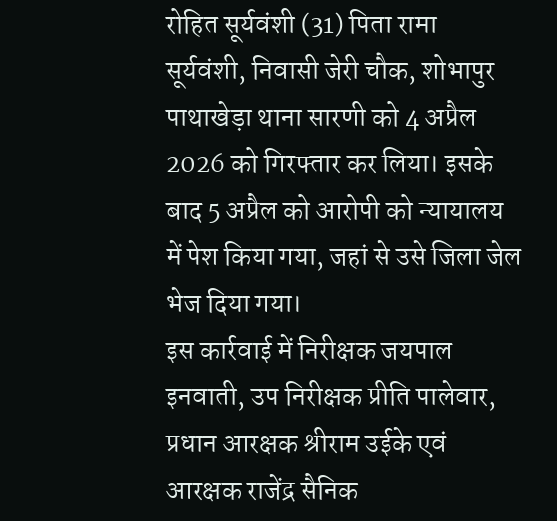रोहित सूर्यवंशी (31) पिता रामा सूर्यवंशी, निवासी जेरी चौक, शोभापुर पाथाखेड़ा थाना सारणी को 4 अप्रैल 2026 को गिरफ्तार कर लिया। इसके बाद 5 अप्रैल को आरोपी को न्यायालय में पेश किया गया, जहां से उसे जिला जेल भेज दिया गया।
इस कार्रवाई में निरीक्षक जयपाल इनवाती, उप निरीक्षक प्रीति पालेवार, प्रधान आरक्षक श्रीराम उईके एवं आरक्षक राजेंद्र सैनिक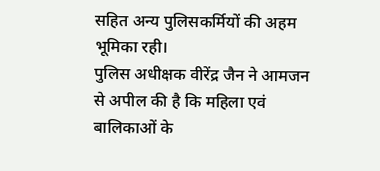सहित अन्य पुलिसकर्मियों की अहम भूमिका रही।
पुलिस अधीक्षक वीरेंद्र जैन ने आमजन से अपील की है कि महिला एवं बालिकाओं के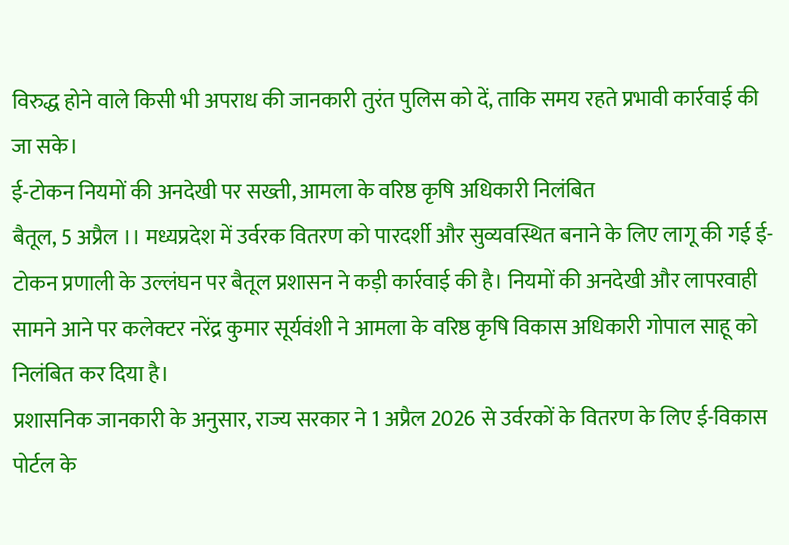विरुद्ध होने वाले किसी भी अपराध की जानकारी तुरंत पुलिस को दें, ताकि समय रहते प्रभावी कार्रवाई की जा सके।
ई-टोकन नियमों की अनदेखी पर सख्ती, आमला के वरिष्ठ कृषि अधिकारी निलंबित
बैतूल, 5 अप्रैल ।। मध्यप्रदेश में उर्वरक वितरण को पारदर्शी और सुव्यवस्थित बनाने के लिए लागू की गई ई-टोकन प्रणाली के उल्लंघन पर बैतूल प्रशासन ने कड़ी कार्रवाई की है। नियमों की अनदेखी और लापरवाही सामने आने पर कलेक्टर नरेंद्र कुमार सूर्यवंशी ने आमला के वरिष्ठ कृषि विकास अधिकारी गोपाल साहू को निलंबित कर दिया है।
प्रशासनिक जानकारी के अनुसार, राज्य सरकार ने 1 अप्रैल 2026 से उर्वरकों के वितरण के लिए ई-विकास पोर्टल के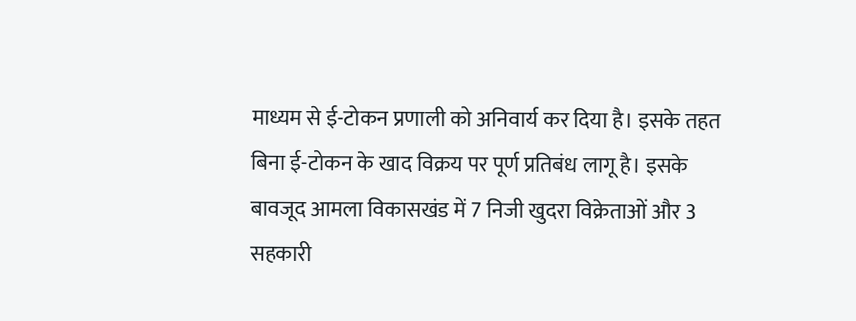माध्यम से ई-टोकन प्रणाली को अनिवार्य कर दिया है। इसके तहत बिना ई-टोकन के खाद विक्रय पर पूर्ण प्रतिबंध लागू है। इसके बावजूद आमला विकासखंड में 7 निजी खुदरा विक्रेताओं और 3 सहकारी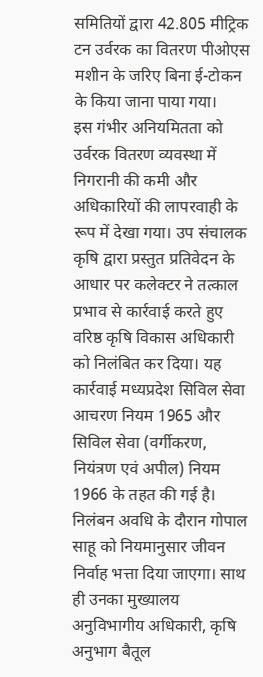समितियों द्वारा 42.805 मीट्रिक टन उर्वरक का वितरण पीओएस मशीन के जरिए बिना ई-टोकन के किया जाना पाया गया।
इस गंभीर अनियमितता को उर्वरक वितरण व्यवस्था में निगरानी की कमी और अधिकारियों की लापरवाही के रूप में देखा गया। उप संचालक कृषि द्वारा प्रस्तुत प्रतिवेदन के आधार पर कलेक्टर ने तत्काल प्रभाव से कार्रवाई करते हुए वरिष्ठ कृषि विकास अधिकारी को निलंबित कर दिया। यह कार्रवाई मध्यप्रदेश सिविल सेवा आचरण नियम 1965 और सिविल सेवा (वर्गीकरण, नियंत्रण एवं अपील) नियम 1966 के तहत की गई है।
निलंबन अवधि के दौरान गोपाल साहू को नियमानुसार जीवन निर्वाह भत्ता दिया जाएगा। साथ ही उनका मुख्यालय अनुविभागीय अधिकारी, कृषि अनुभाग बैतूल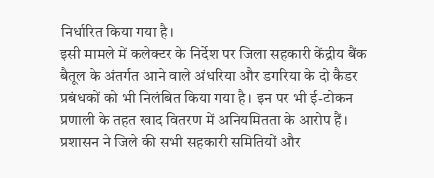निर्धारित किया गया है।
इसी मामले में कलेक्टर के निर्देश पर जिला सहकारी केंद्रीय बैंक बैतूल के अंतर्गत आने वाले अंधरिया और डगरिया के दो कैडर प्रबंधकों को भी निलंबित किया गया है। इन पर भी ई-टोकन प्रणाली के तहत खाद वितरण में अनियमितता के आरोप हैं।
प्रशासन ने जिले की सभी सहकारी समितियों और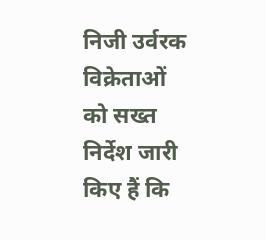निजी उर्वरक विक्रेताओं को सख्त निर्देश जारी किए हैं कि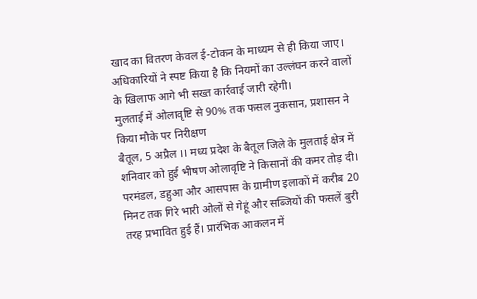खाद का वितरण केवल ई-टोकन के माध्यम से ही किया जाए। अधिकारियों ने स्पष्ट किया है कि नियमों का उल्लंघन करने वालों के खिलाफ आगे भी सख्त कार्रवाई जारी रहेगी।
मुलताई में ओलावृष्टि से 90% तक फसल नुकसान, प्रशासन ने किया मौके पर निरीक्षण
बैतूल, 5 अप्रैल ।। मध्य प्रदेश के बैतूल जिले के मुलताई क्षेत्र में शनिवार को हुई भीषण ओलावृष्टि ने किसानों की कमर तोड़ दी। परमंडल, डहुआ और आसपास के ग्रामीण इलाकों में करीब 20 मिनट तक गिरे भारी ओलों से गेहूं और सब्जियों की फसलें बुरी तरह प्रभावित हुई हैं। प्रारंभिक आकलन में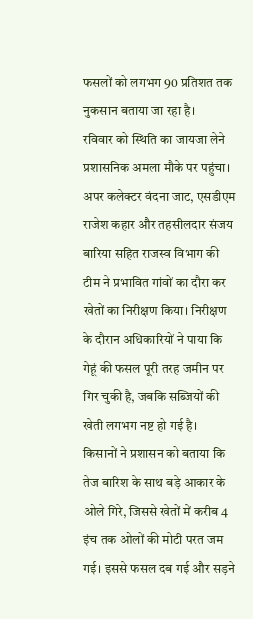फसलों को लगभग 90 प्रतिशत तक नुकसान बताया जा रहा है।
रविवार को स्थिति का जायजा लेने प्रशासनिक अमला मौके पर पहुंचा। अपर कलेक्टर वंदना जाट, एसडीएम राजेश कहार और तहसीलदार संजय बारिया सहित राजस्व विभाग की टीम ने प्रभावित गांवों का दौरा कर खेतों का निरीक्षण किया। निरीक्षण के दौरान अधिकारियों ने पाया कि गेहूं की फसल पूरी तरह जमीन पर गिर चुकी है, जबकि सब्जियों की खेती लगभग नष्ट हो गई है।
किसानों ने प्रशासन को बताया कि तेज बारिश के साथ बड़े आकार के ओले गिरे, जिससे खेतों में करीब 4 इंच तक ओलों की मोटी परत जम गई। इससे फसल दब गई और सड़ने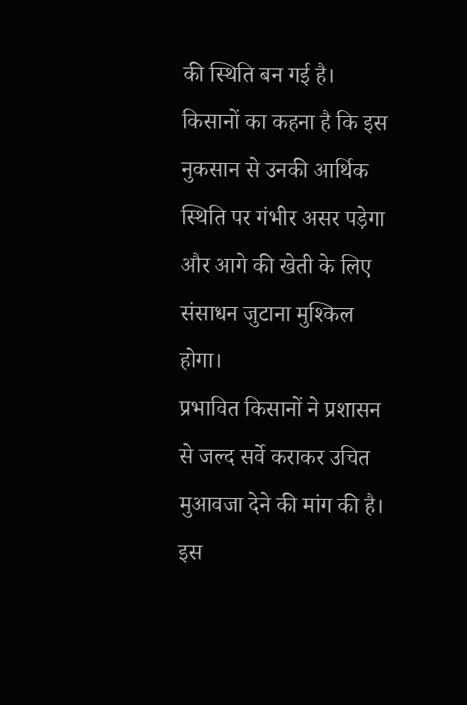की स्थिति बन गई है। किसानों का कहना है कि इस नुकसान से उनकी आर्थिक स्थिति पर गंभीर असर पड़ेगा और आगे की खेती के लिए संसाधन जुटाना मुश्किल होगा।
प्रभावित किसानों ने प्रशासन से जल्द सर्वे कराकर उचित मुआवजा देने की मांग की है। इस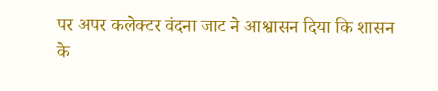पर अपर कलेक्टर वंदना जाट ने आश्वासन दिया कि शासन के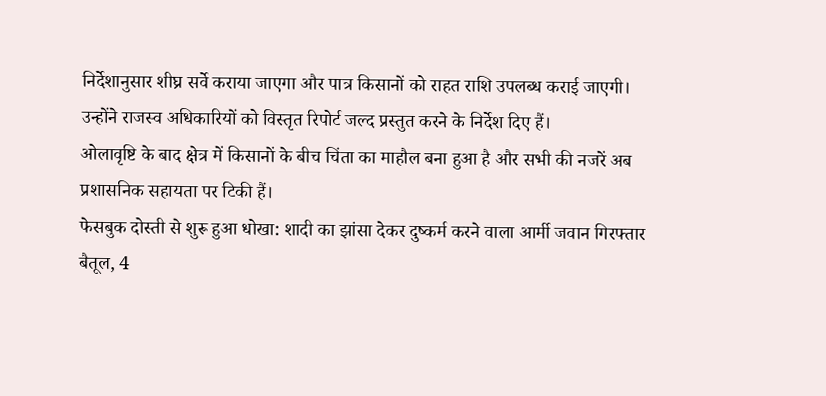निर्देशानुसार शीघ्र सर्वे कराया जाएगा और पात्र किसानों को राहत राशि उपलब्ध कराई जाएगी। उन्होंने राजस्व अधिकारियों को विस्तृत रिपोर्ट जल्द प्रस्तुत करने के निर्देश दिए हैं।
ओलावृष्टि के बाद क्षेत्र में किसानों के बीच चिंता का माहौल बना हुआ है और सभी की नजरें अब प्रशासनिक सहायता पर टिकी हैं।
फेसबुक दोस्ती से शुरू हुआ धोखा: शादी का झांसा देकर दुष्कर्म करने वाला आर्मी जवान गिरफ्तार
बैतूल, 4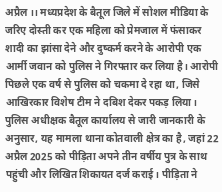अप्रैल ।। मध्यप्रदेश के बैतूल जिले में सोशल मीडिया के जरिए दोस्ती कर एक महिला को प्रेमजाल में फंसाकर शादी का झांसा देने और दुष्कर्म करने के आरोपी एक आर्मी जवान को पुलिस ने गिरफ्तार कर लिया है। आरोपी पिछले एक वर्ष से पुलिस को चकमा दे रहा था, जिसे आखिरकार विशेष टीम ने दबिश देकर पकड़ लिया।
पुलिस अधीक्षक बैतूल कार्यालय से जारी जानकारी के अनुसार, यह मामला थाना कोतवाली क्षेत्र का है, जहां 22 अप्रैल 2025 को पीड़िता अपने तीन वर्षीय पुत्र के साथ पहुंची और लिखित शिकायत दर्ज कराई। पीड़िता ने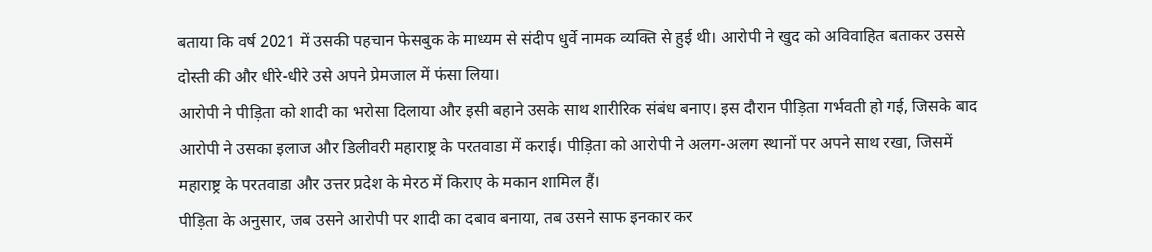बताया कि वर्ष 2021 में उसकी पहचान फेसबुक के माध्यम से संदीप धुर्वे नामक व्यक्ति से हुई थी। आरोपी ने खुद को अविवाहित बताकर उससे दोस्ती की और धीरे-धीरे उसे अपने प्रेमजाल में फंसा लिया।
आरोपी ने पीड़िता को शादी का भरोसा दिलाया और इसी बहाने उसके साथ शारीरिक संबंध बनाए। इस दौरान पीड़िता गर्भवती हो गई, जिसके बाद आरोपी ने उसका इलाज और डिलीवरी महाराष्ट्र के परतवाडा में कराई। पीड़िता को आरोपी ने अलग-अलग स्थानों पर अपने साथ रखा, जिसमें महाराष्ट्र के परतवाडा और उत्तर प्रदेश के मेरठ में किराए के मकान शामिल हैं।
पीड़िता के अनुसार, जब उसने आरोपी पर शादी का दबाव बनाया, तब उसने साफ इनकार कर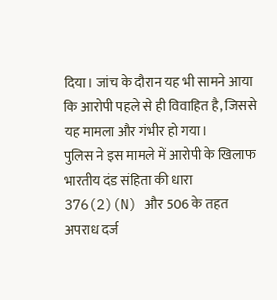दिया। जांच के दौरान यह भी सामने आया कि आरोपी पहले से ही विवाहित है, जिससे यह मामला और गंभीर हो गया।
पुलिस ने इस मामले में आरोपी के खिलाफ भारतीय दंड संहिता की धारा 376(2)(N) और 506 के तहत अपराध दर्ज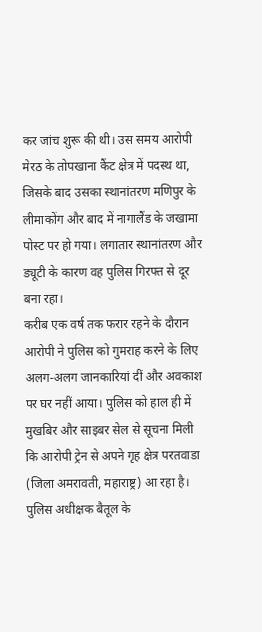कर जांच शुरू की थी। उस समय आरोपी मेरठ के तोपखाना कैंट क्षेत्र में पदस्थ था, जिसके बाद उसका स्थानांतरण मणिपुर के लीमाकोंग और बाद में नागालैंड के जखामा पोस्ट पर हो गया। लगातार स्थानांतरण और ड्यूटी के कारण वह पुलिस गिरफ्त से दूर बना रहा।
करीब एक वर्ष तक फरार रहने के दौरान आरोपी ने पुलिस को गुमराह करने के लिए अलग-अलग जानकारियां दीं और अवकाश पर घर नहीं आया। पुलिस को हाल ही में मुखबिर और साइबर सेल से सूचना मिली कि आरोपी ट्रेन से अपने गृह क्षेत्र परतवाडा (जिला अमरावती, महाराष्ट्र) आ रहा है।
पुलिस अधीक्षक बैतूल के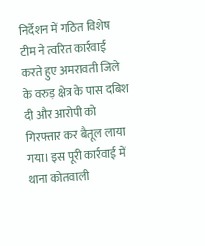निर्देशन में गठित विशेष टीम ने त्वरित कार्रवाई करते हुए अमरावती जिले के वरुड़ क्षेत्र के पास दबिश दी और आरोपी को गिरफ्तार कर बैतूल लाया गया। इस पूरी कार्रवाई में थाना कोतवाली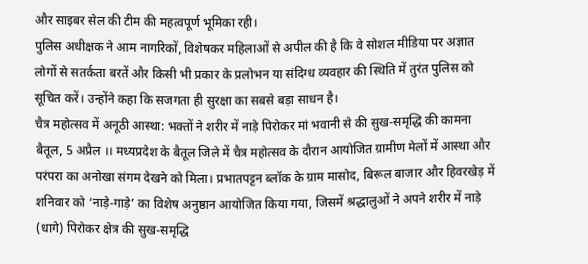और साइबर सेल की टीम की महत्वपूर्ण भूमिका रही।
पुलिस अधीक्षक ने आम नागरिकों, विशेषकर महिलाओं से अपील की है कि वे सोशल मीडिया पर अज्ञात लोगों से सतर्कता बरतें और किसी भी प्रकार के प्रलोभन या संदिग्ध व्यवहार की स्थिति में तुरंत पुलिस को सूचित करें। उन्होंने कहा कि सजगता ही सुरक्षा का सबसे बड़ा साधन है।
चैत्र महोत्सव में अनूठी आस्था: भक्तों ने शरीर में नाड़े पिरोकर मां भवानी से की सुख-समृद्धि की कामना
बैतूल, 5 अप्रैल ।। मध्यप्रदेश के बैतूल जिले में चैत्र महोत्सव के दौरान आयोजित ग्रामीण मेलों में आस्था और परंपरा का अनोखा संगम देखने को मिला। प्रभातपट्टन ब्लॉक के ग्राम मासोद, बिरूल बाजार और हिवरखेड़ में शनिवार को ‘नाड़े-गाड़े’ का विशेष अनुष्ठान आयोजित किया गया, जिसमें श्रद्धालुओं ने अपने शरीर में नाड़े (धागे) पिरोकर क्षेत्र की सुख-समृद्धि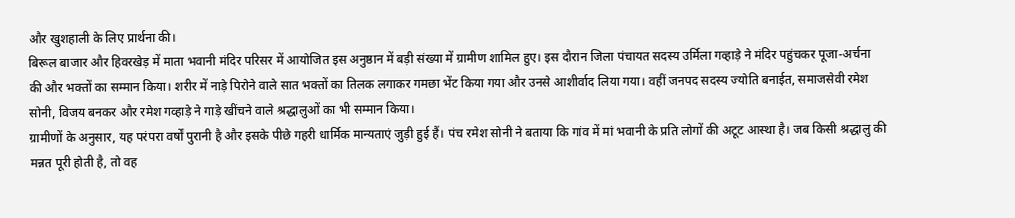और खुशहाली के लिए प्रार्थना की।
बिरूल बाजार और हिवरखेड़ में माता भवानी मंदिर परिसर में आयोजित इस अनुष्ठान में बड़ी संख्या में ग्रामीण शामिल हुए। इस दौरान जिला पंचायत सदस्य उर्मिला गव्हाड़े ने मंदिर पहुंचकर पूजा-अर्चना की और भक्तों का सम्मान किया। शरीर में नाड़े पिरोने वाले सात भक्तों का तिलक लगाकर गमछा भेंट किया गया और उनसे आशीर्वाद लिया गया। वहीं जनपद सदस्य ज्योति बनाईत, समाजसेवी रमेश सोनी, विजय बनकर और रमेश गव्हाड़े ने गाड़े खींचने वाले श्रद्धालुओं का भी सम्मान किया।
ग्रामीणों के अनुसार, यह परंपरा वर्षों पुरानी है और इसके पीछे गहरी धार्मिक मान्यताएं जुड़ी हुई हैं। पंच रमेश सोनी ने बताया कि गांव में मां भवानी के प्रति लोगों की अटूट आस्था है। जब किसी श्रद्धालु की मन्नत पूरी होती है, तो वह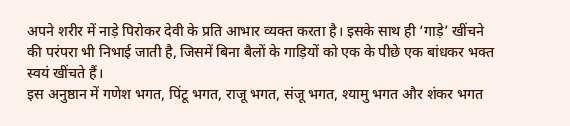अपने शरीर में नाड़े पिरोकर देवी के प्रति आभार व्यक्त करता है। इसके साथ ही ‘गाड़े’ खींचने की परंपरा भी निभाई जाती है, जिसमें बिना बैलों के गाड़ियों को एक के पीछे एक बांधकर भक्त स्वयं खींचते हैं।
इस अनुष्ठान में गणेश भगत, पिंटू भगत, राजू भगत, संजू भगत, श्यामु भगत और शंकर भगत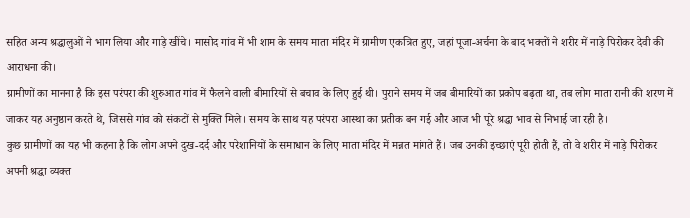सहित अन्य श्रद्धालुओं ने भाग लिया और गाड़े खींचे। मासोद गांव में भी शाम के समय माता मंदिर में ग्रामीण एकत्रित हुए, जहां पूजा-अर्चना के बाद भक्तों ने शरीर में नाड़े पिरोकर देवी की आराधना की।
ग्रामीणों का मानना है कि इस परंपरा की शुरुआत गांव में फैलने वाली बीमारियों से बचाव के लिए हुई थी। पुराने समय में जब बीमारियों का प्रकोप बढ़ता था, तब लोग माता रानी की शरण में जाकर यह अनुष्ठान करते थे, जिससे गांव को संकटों से मुक्ति मिले। समय के साथ यह परंपरा आस्था का प्रतीक बन गई और आज भी पूरे श्रद्धा भाव से निभाई जा रही है।
कुछ ग्रामीणों का यह भी कहना है कि लोग अपने दुख-दर्द और परेशानियों के समाधान के लिए माता मंदिर में मन्नत मांगते हैं। जब उनकी इच्छाएं पूरी होती हैं, तो वे शरीर में नाड़े पिरोकर अपनी श्रद्धा व्यक्त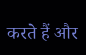करते हैं और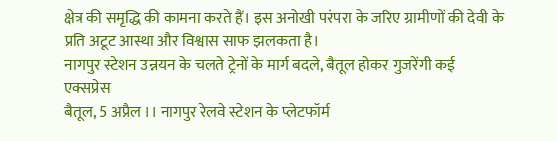क्षेत्र की समृद्धि की कामना करते हैं। इस अनोखी परंपरा के जरिए ग्रामीणों की देवी के प्रति अटूट आस्था और विश्वास साफ झलकता है।
नागपुर स्टेशन उन्नयन के चलते ट्रेनों के मार्ग बदले, बैतूल होकर गुजरेंगी कई एक्सप्रेस
बैतूल, 5 अप्रैल ।। नागपुर रेलवे स्टेशन के प्लेटफॉर्म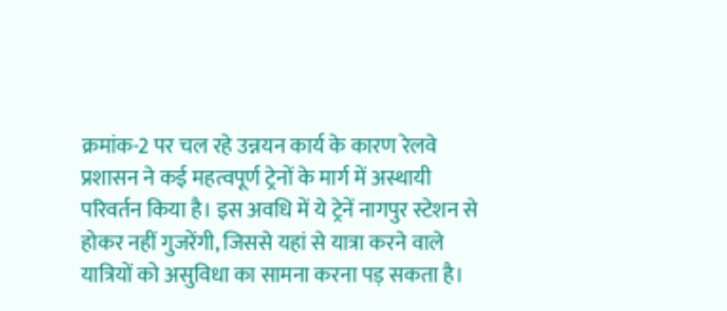क्रमांक-2 पर चल रहे उन्नयन कार्य के कारण रेलवे प्रशासन ने कई महत्वपूर्ण ट्रेनों के मार्ग में अस्थायी परिवर्तन किया है। इस अवधि में ये ट्रेनें नागपुर स्टेशन से होकर नहीं गुजरेंगी, जिससे यहां से यात्रा करने वाले यात्रियों को असुविधा का सामना करना पड़ सकता है।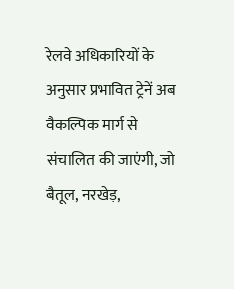रेलवे अधिकारियों के अनुसार प्रभावित ट्रेनें अब वैकल्पिक मार्ग से संचालित की जाएंगी, जो बैतूल, नरखेड़,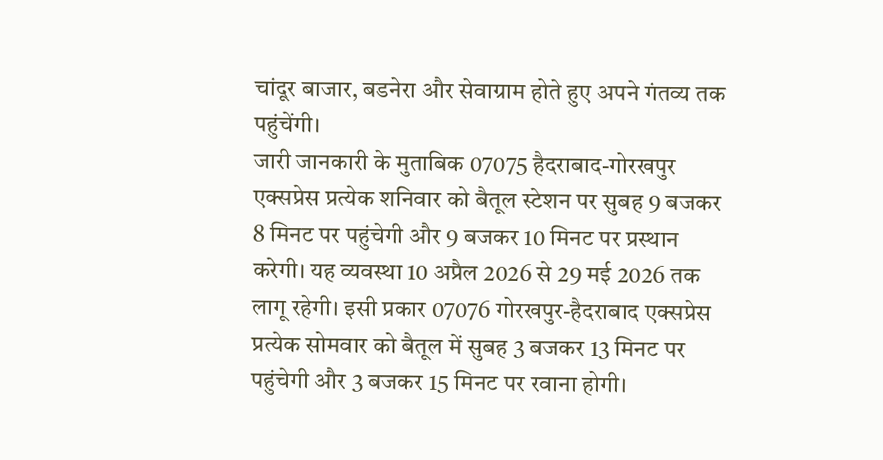चांदूर बाजार, बडनेरा और सेवाग्राम होते हुए अपने गंतव्य तक पहुंचेंगी।
जारी जानकारी के मुताबिक 07075 हैदराबाद-गोरखपुर एक्सप्रेस प्रत्येक शनिवार को बैतूल स्टेशन पर सुबह 9 बजकर 8 मिनट पर पहुंचेगी और 9 बजकर 10 मिनट पर प्रस्थान करेगी। यह व्यवस्था 10 अप्रैल 2026 से 29 मई 2026 तक लागू रहेगी। इसी प्रकार 07076 गोरखपुर-हैदराबाद एक्सप्रेस प्रत्येक सोमवार को बैतूल में सुबह 3 बजकर 13 मिनट पर पहुंचेगी और 3 बजकर 15 मिनट पर रवाना होगी।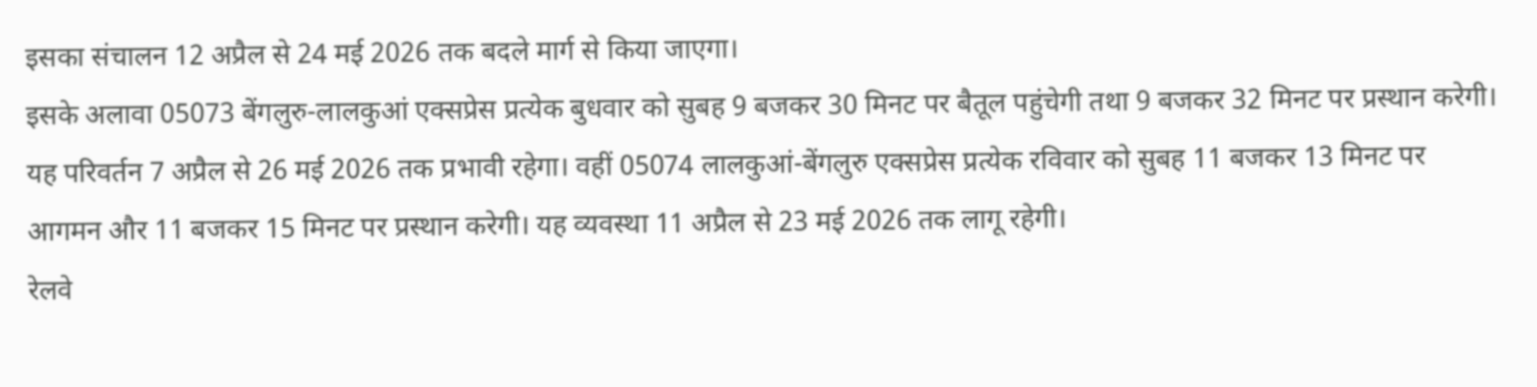इसका संचालन 12 अप्रैल से 24 मई 2026 तक बदले मार्ग से किया जाएगा।
इसके अलावा 05073 बेंगलुरु-लालकुआं एक्सप्रेस प्रत्येक बुधवार को सुबह 9 बजकर 30 मिनट पर बैतूल पहुंचेगी तथा 9 बजकर 32 मिनट पर प्रस्थान करेगी। यह परिवर्तन 7 अप्रैल से 26 मई 2026 तक प्रभावी रहेगा। वहीं 05074 लालकुआं-बेंगलुरु एक्सप्रेस प्रत्येक रविवार को सुबह 11 बजकर 13 मिनट पर आगमन और 11 बजकर 15 मिनट पर प्रस्थान करेगी। यह व्यवस्था 11 अप्रैल से 23 मई 2026 तक लागू रहेगी।
रेलवे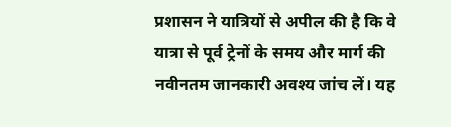प्रशासन ने यात्रियों से अपील की है कि वे यात्रा से पूर्व ट्रेनों के समय और मार्ग की नवीनतम जानकारी अवश्य जांच लें। यह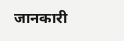जानकारी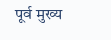पूर्व मुख्य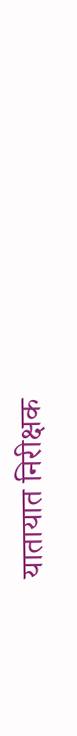यातायात निरीक्षक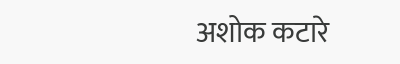अशोक कटारे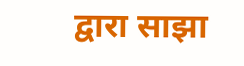द्वारा साझा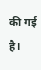की गई है।